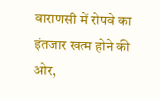वाराणसी में रोपवे का इंतजार खत्म होने की ओर,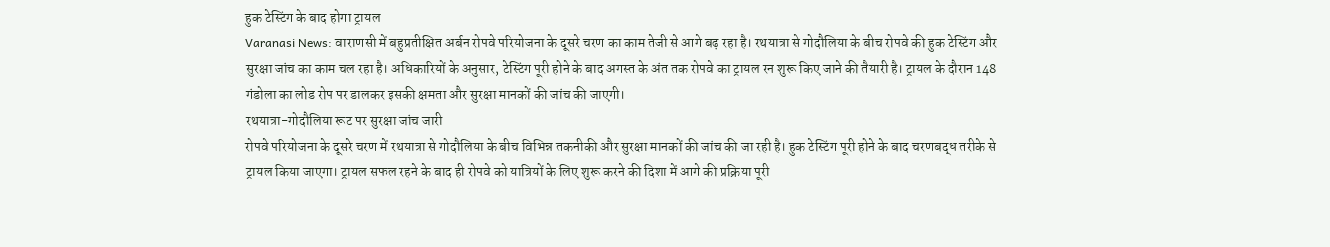हुक टेस्टिंग के बाद होगा ट्रायल
Varanasi News: वाराणसी में बहुप्रतीक्षित अर्बन रोपवे परियोजना के दूसरे चरण का काम तेजी से आगे बढ़ रहा है। रथयात्रा से गोदौलिया के बीच रोपवे की हुक टेस्टिंग और सुरक्षा जांच का काम चल रहा है। अधिकारियों के अनुसार, टेस्टिंग पूरी होने के बाद अगस्त के अंत तक रोपवे का ट्रायल रन शुरू किए जाने की तैयारी है। ट्रायल के दौरान 148 गंडोला का लोड रोप पर डालकर इसकी क्षमता और सुरक्षा मानकों की जांच की जाएगी।
रथयात्रा-गोदौलिया रूट पर सुरक्षा जांच जारी
रोपवे परियोजना के दूसरे चरण में रथयात्रा से गोदौलिया के बीच विभिन्न तकनीकी और सुरक्षा मानकों की जांच की जा रही है। हुक टेस्टिंग पूरी होने के बाद चरणबद्ध तरीके से ट्रायल किया जाएगा। ट्रायल सफल रहने के बाद ही रोपवे को यात्रियों के लिए शुरू करने की दिशा में आगे की प्रक्रिया पूरी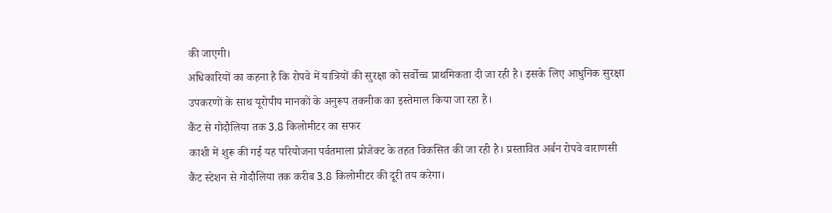की जाएगी।
अधिकारियों का कहना है कि रोपवे में यात्रियों की सुरक्षा को सर्वोच्च प्राथमिकता दी जा रही है। इसके लिए आधुनिक सुरक्षा उपकरणों के साथ यूरोपीय मानकों के अनुरूप तकनीक का इस्तेमाल किया जा रहा है।
कैंट से गोदौलिया तक 3.8 किलोमीटर का सफर
काशी में शुरू की गई यह परियोजना पर्वतमाला प्रोजेक्ट के तहत विकसित की जा रही है। प्रस्तावित अर्बन रोपवे वाराणसी कैंट स्टेशन से गोदौलिया तक करीब 3.8 किलोमीटर की दूरी तय करेगा।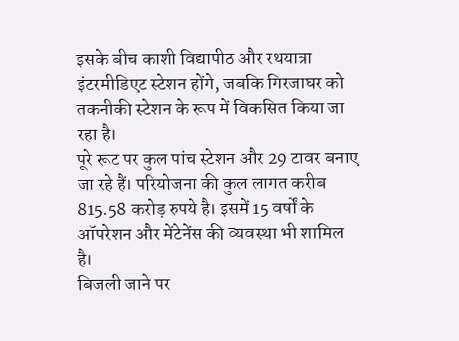इसके बीच काशी विद्यापीठ और रथयात्रा इंटरमीडिएट स्टेशन होंगे, जबकि गिरजाघर को तकनीकी स्टेशन के रूप में विकसित किया जा रहा है।
पूरे रूट पर कुल पांच स्टेशन और 29 टावर बनाए जा रहे हैं। परियोजना की कुल लागत करीब 815.58 करोड़ रुपये है। इसमें 15 वर्षों के ऑपरेशन और मेंटेनेंस की व्यवस्था भी शामिल है।
बिजली जाने पर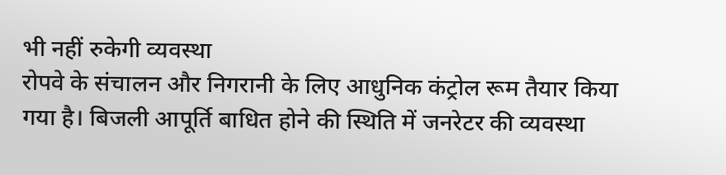भी नहीं रुकेगी व्यवस्था
रोपवे के संचालन और निगरानी के लिए आधुनिक कंट्रोल रूम तैयार किया गया है। बिजली आपूर्ति बाधित होने की स्थिति में जनरेटर की व्यवस्था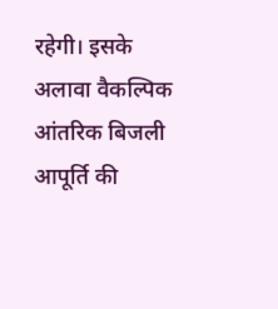रहेगी। इसके अलावा वैकल्पिक आंतरिक बिजली आपूर्ति की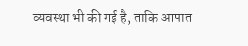व्यवस्था भी की गई है, ताकि आपात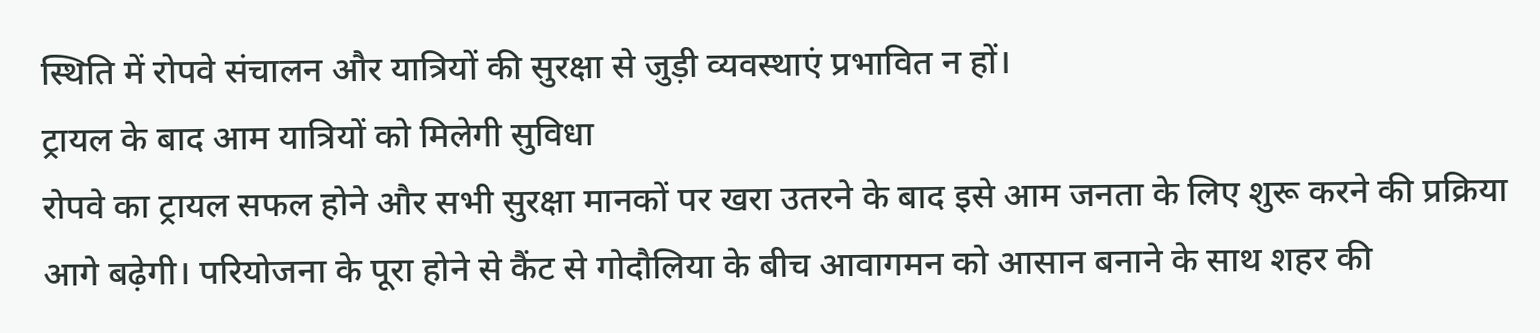स्थिति में रोपवे संचालन और यात्रियों की सुरक्षा से जुड़ी व्यवस्थाएं प्रभावित न हों।
ट्रायल के बाद आम यात्रियों को मिलेगी सुविधा
रोपवे का ट्रायल सफल होने और सभी सुरक्षा मानकों पर खरा उतरने के बाद इसे आम जनता के लिए शुरू करने की प्रक्रिया आगे बढ़ेगी। परियोजना के पूरा होने से कैंट से गोदौलिया के बीच आवागमन को आसान बनाने के साथ शहर की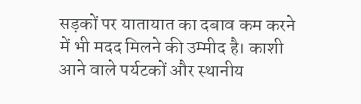सड़कों पर यातायात का दबाव कम करने में भी मदद मिलने की उम्मीद है। काशी आने वाले पर्यटकों और स्थानीय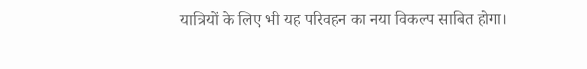यात्रियों के लिए भी यह परिवहन का नया विकल्प साबित होगा।